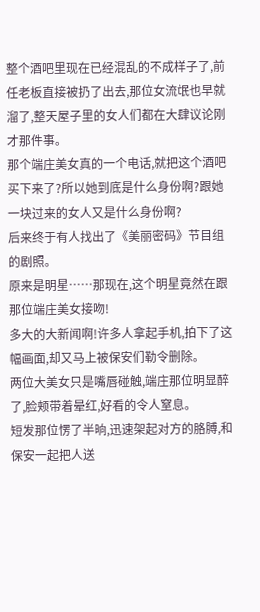整个酒吧里现在已经混乱的不成样子了,前任老板直接被扔了出去,那位女流氓也早就溜了,整天屋子里的女人们都在大肆议论刚才那件事。
那个端庄美女真的一个电话,就把这个酒吧买下来了?所以她到底是什么身份啊?跟她一块过来的女人又是什么身份啊?
后来终于有人找出了《美丽密码》节目组的剧照。
原来是明星……那现在,这个明星竟然在跟那位端庄美女接吻!
多大的大新闻啊!许多人拿起手机,拍下了这幅画面,却又马上被保安们勒令删除。
两位大美女只是嘴唇碰触,端庄那位明显醉了,脸颊带着晕红,好看的令人窒息。
短发那位愣了半晌,迅速架起对方的胳膊,和保安一起把人送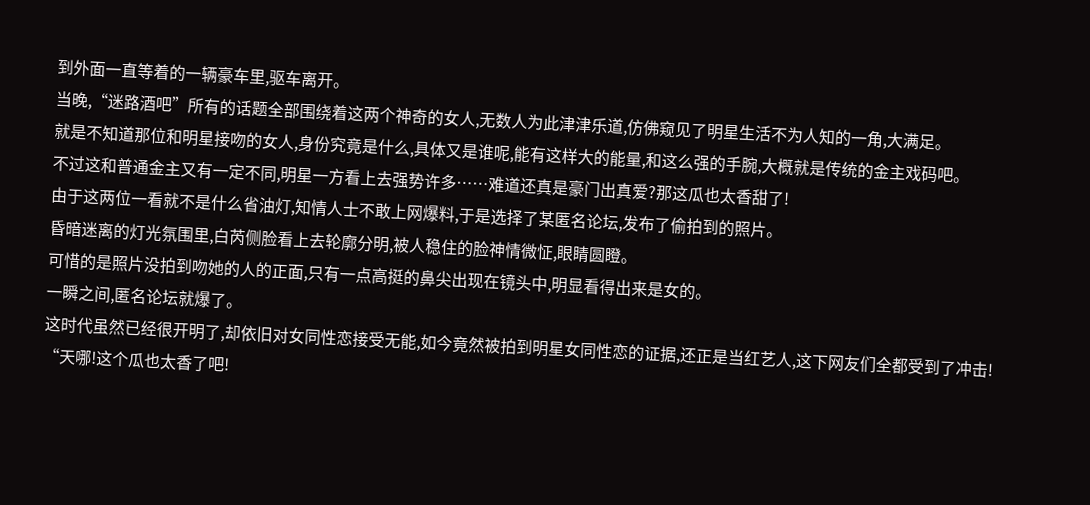到外面一直等着的一辆豪车里,驱车离开。
当晚,“迷路酒吧”所有的话题全部围绕着这两个神奇的女人,无数人为此津津乐道,仿佛窥见了明星生活不为人知的一角,大满足。
就是不知道那位和明星接吻的女人,身份究竟是什么,具体又是谁呢,能有这样大的能量,和这么强的手腕,大概就是传统的金主戏码吧。
不过这和普通金主又有一定不同,明星一方看上去强势许多……难道还真是豪门出真爱?那这瓜也太香甜了!
由于这两位一看就不是什么省油灯,知情人士不敢上网爆料,于是选择了某匿名论坛,发布了偷拍到的照片。
昏暗迷离的灯光氛围里,白芮侧脸看上去轮廓分明,被人稳住的脸神情微怔,眼睛圆瞪。
可惜的是照片没拍到吻她的人的正面,只有一点高挺的鼻尖出现在镜头中,明显看得出来是女的。
一瞬之间,匿名论坛就爆了。
这时代虽然已经很开明了,却依旧对女同性恋接受无能,如今竟然被拍到明星女同性恋的证据,还正是当红艺人,这下网友们全都受到了冲击!
“天哪!这个瓜也太香了吧!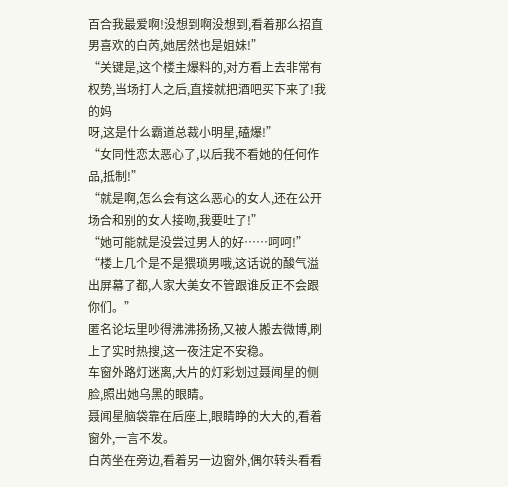百合我最爱啊!没想到啊没想到,看着那么招直男喜欢的白芮,她居然也是姐妹!”
“关键是,这个楼主爆料的,对方看上去非常有权势,当场打人之后,直接就把酒吧买下来了!我的妈
呀,这是什么霸道总裁小明星,磕爆!”
“女同性恋太恶心了,以后我不看她的任何作品,抵制!”
“就是啊,怎么会有这么恶心的女人,还在公开场合和别的女人接吻,我要吐了!”
“她可能就是没尝过男人的好……呵呵!”
“楼上几个是不是猥琐男哦,这话说的酸气溢出屏幕了都,人家大美女不管跟谁反正不会跟你们。”
匿名论坛里吵得沸沸扬扬,又被人搬去微博,刷上了实时热搜,这一夜注定不安稳。
车窗外路灯迷离,大片的灯彩划过聂闻星的侧脸,照出她乌黑的眼睛。
聂闻星脑袋靠在后座上,眼睛睁的大大的,看着窗外,一言不发。
白芮坐在旁边,看着另一边窗外,偶尔转头看看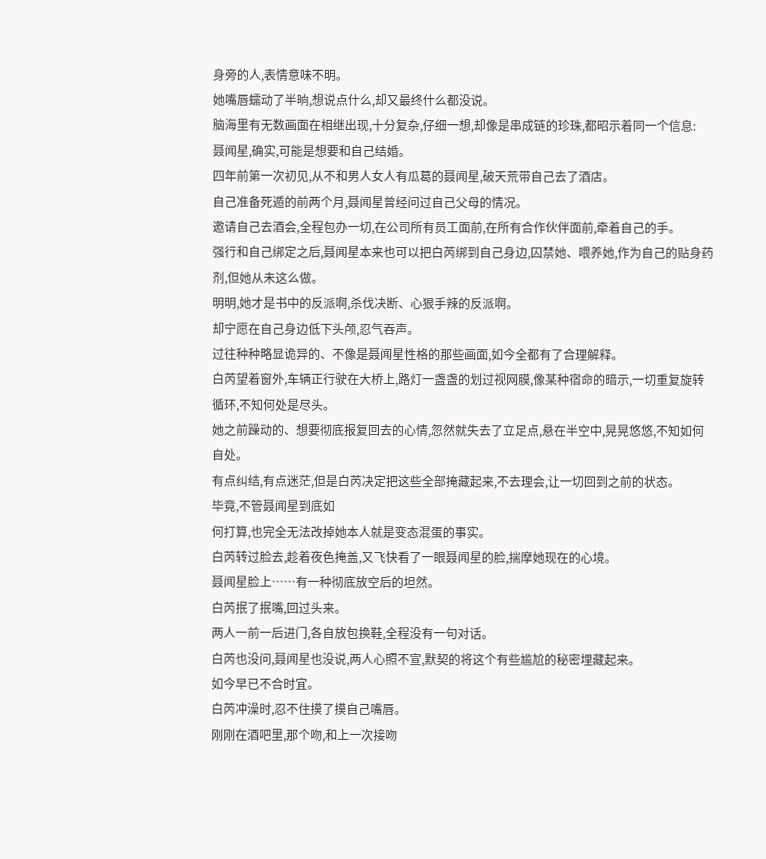身旁的人,表情意味不明。
她嘴唇蠕动了半晌,想说点什么,却又最终什么都没说。
脑海里有无数画面在相继出现,十分复杂,仔细一想,却像是串成链的珍珠,都昭示着同一个信息:
聂闻星,确实,可能是想要和自己结婚。
四年前第一次初见,从不和男人女人有瓜葛的聂闻星,破天荒带自己去了酒店。
自己准备死遁的前两个月,聂闻星曾经问过自己父母的情况。
邀请自己去酒会,全程包办一切,在公司所有员工面前,在所有合作伙伴面前,牵着自己的手。
强行和自己绑定之后,聂闻星本来也可以把白芮绑到自己身边,囚禁她、喂养她,作为自己的贴身药剂,但她从未这么做。
明明,她才是书中的反派啊,杀伐决断、心狠手辣的反派啊。
却宁愿在自己身边低下头颅,忍气吞声。
过往种种略显诡异的、不像是聂闻星性格的那些画面,如今全都有了合理解释。
白芮望着窗外,车辆正行驶在大桥上,路灯一盏盏的划过视网膜,像某种宿命的暗示,一切重复旋转循环,不知何处是尽头。
她之前躁动的、想要彻底报复回去的心情,忽然就失去了立足点,悬在半空中,晃晃悠悠,不知如何自处。
有点纠结,有点迷茫,但是白芮决定把这些全部掩藏起来,不去理会,让一切回到之前的状态。
毕竟,不管聂闻星到底如
何打算,也完全无法改掉她本人就是变态混蛋的事实。
白芮转过脸去,趁着夜色掩盖,又飞快看了一眼聂闻星的脸,揣摩她现在的心境。
聂闻星脸上……有一种彻底放空后的坦然。
白芮抿了抿嘴,回过头来。
两人一前一后进门,各自放包换鞋,全程没有一句对话。
白芮也没问,聂闻星也没说,两人心照不宣,默契的将这个有些尴尬的秘密埋藏起来。
如今早已不合时宜。
白芮冲澡时,忍不住摸了摸自己嘴唇。
刚刚在酒吧里,那个吻,和上一次接吻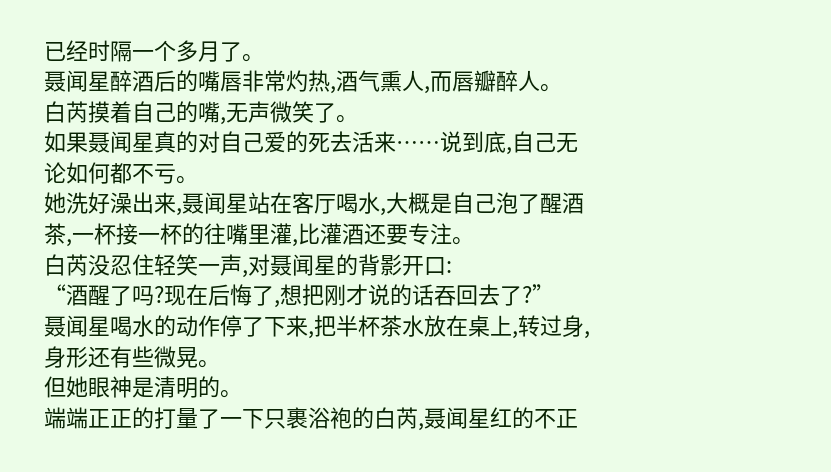已经时隔一个多月了。
聂闻星醉酒后的嘴唇非常灼热,酒气熏人,而唇瓣醉人。
白芮摸着自己的嘴,无声微笑了。
如果聂闻星真的对自己爱的死去活来……说到底,自己无论如何都不亏。
她洗好澡出来,聂闻星站在客厅喝水,大概是自己泡了醒酒茶,一杯接一杯的往嘴里灌,比灌酒还要专注。
白芮没忍住轻笑一声,对聂闻星的背影开口:
“酒醒了吗?现在后悔了,想把刚才说的话吞回去了?”
聂闻星喝水的动作停了下来,把半杯茶水放在桌上,转过身,身形还有些微晃。
但她眼神是清明的。
端端正正的打量了一下只裹浴袍的白芮,聂闻星红的不正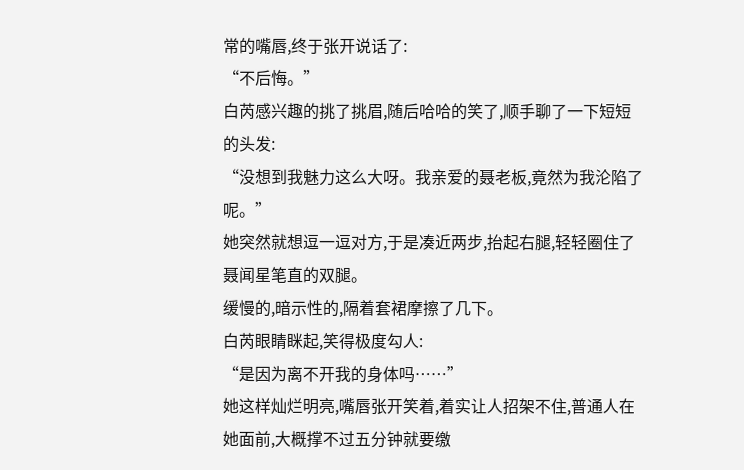常的嘴唇,终于张开说话了:
“不后悔。”
白芮感兴趣的挑了挑眉,随后哈哈的笑了,顺手聊了一下短短的头发:
“没想到我魅力这么大呀。我亲爱的聂老板,竟然为我沦陷了呢。”
她突然就想逗一逗对方,于是凑近两步,抬起右腿,轻轻圈住了聂闻星笔直的双腿。
缓慢的,暗示性的,隔着套裙摩擦了几下。
白芮眼睛眯起,笑得极度勾人:
“是因为离不开我的身体吗……”
她这样灿烂明亮,嘴唇张开笑着,着实让人招架不住,普通人在她面前,大概撑不过五分钟就要缴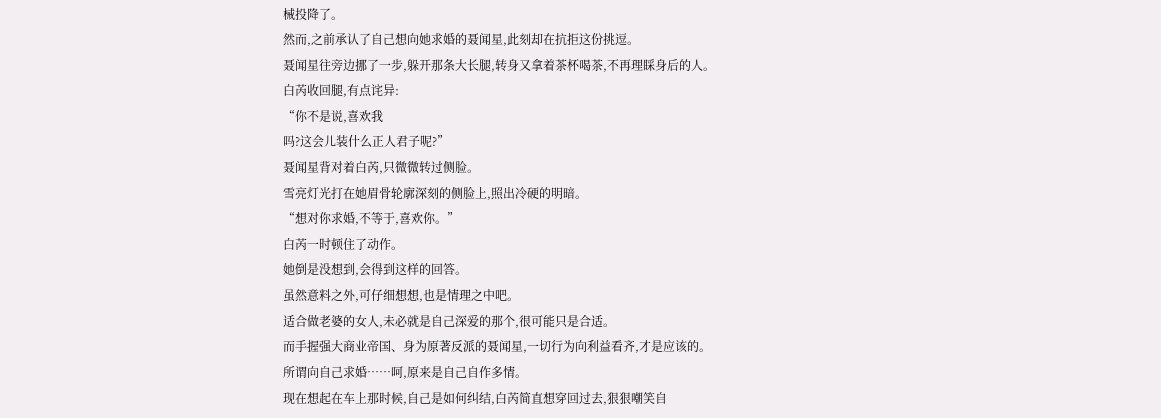械投降了。
然而,之前承认了自己想向她求婚的聂闻星,此刻却在抗拒这份挑逗。
聂闻星往旁边挪了一步,躲开那条大长腿,转身又拿着茶杯喝茶,不再理睬身后的人。
白芮收回腿,有点诧异:
“你不是说,喜欢我
吗?这会儿装什么正人君子呢?”
聂闻星背对着白芮,只微微转过侧脸。
雪亮灯光打在她眉骨轮廓深刻的侧脸上,照出冷硬的明暗。
“想对你求婚,不等于,喜欢你。”
白芮一时顿住了动作。
她倒是没想到,会得到这样的回答。
虽然意料之外,可仔细想想,也是情理之中吧。
适合做老婆的女人,未必就是自己深爱的那个,很可能只是合适。
而手握强大商业帝国、身为原著反派的聂闻星,一切行为向利益看齐,才是应该的。
所谓向自己求婚……呵,原来是自己自作多情。
现在想起在车上那时候,自己是如何纠结,白芮简直想穿回过去,狠狠嘲笑自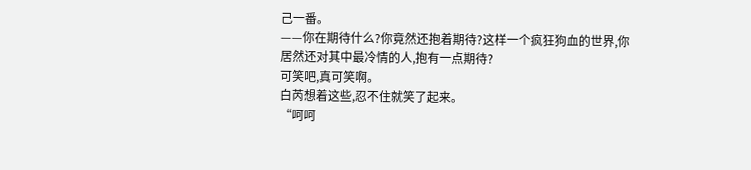己一番。
——你在期待什么?你竟然还抱着期待?这样一个疯狂狗血的世界,你居然还对其中最冷情的人,抱有一点期待?
可笑吧,真可笑啊。
白芮想着这些,忍不住就笑了起来。
“呵呵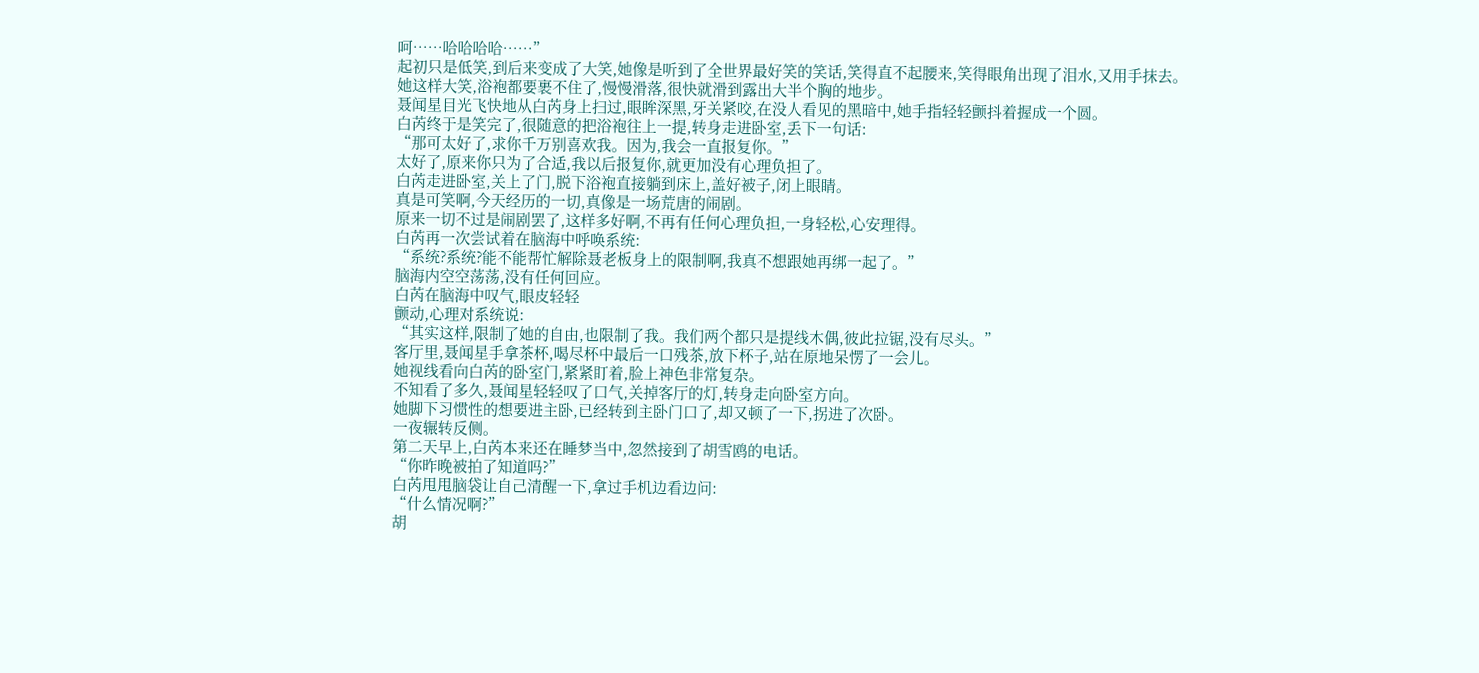呵……哈哈哈哈……”
起初只是低笑,到后来变成了大笑,她像是听到了全世界最好笑的笑话,笑得直不起腰来,笑得眼角出现了泪水,又用手抹去。
她这样大笑,浴袍都要裹不住了,慢慢滑落,很快就滑到露出大半个胸的地步。
聂闻星目光飞快地从白芮身上扫过,眼眸深黑,牙关紧咬,在没人看见的黑暗中,她手指轻轻颤抖着握成一个圆。
白芮终于是笑完了,很随意的把浴袍往上一提,转身走进卧室,丢下一句话:
“那可太好了,求你千万别喜欢我。因为,我会一直报复你。”
太好了,原来你只为了合适,我以后报复你,就更加没有心理负担了。
白芮走进卧室,关上了门,脱下浴袍直接躺到床上,盖好被子,闭上眼睛。
真是可笑啊,今天经历的一切,真像是一场荒唐的闹剧。
原来一切不过是闹剧罢了,这样多好啊,不再有任何心理负担,一身轻松,心安理得。
白芮再一次尝试着在脑海中呼唤系统:
“系统?系统?能不能帮忙解除聂老板身上的限制啊,我真不想跟她再绑一起了。”
脑海内空空荡荡,没有任何回应。
白芮在脑海中叹气,眼皮轻轻
颤动,心理对系统说:
“其实这样,限制了她的自由,也限制了我。我们两个都只是提线木偶,彼此拉锯,没有尽头。”
客厅里,聂闻星手拿茶杯,喝尽杯中最后一口残茶,放下杯子,站在原地呆愣了一会儿。
她视线看向白芮的卧室门,紧紧盯着,脸上神色非常复杂。
不知看了多久,聂闻星轻轻叹了口气,关掉客厅的灯,转身走向卧室方向。
她脚下习惯性的想要进主卧,已经转到主卧门口了,却又顿了一下,拐进了次卧。
一夜辗转反侧。
第二天早上,白芮本来还在睡梦当中,忽然接到了胡雪鸥的电话。
“你昨晚被拍了知道吗?”
白芮甩甩脑袋让自己清醒一下,拿过手机边看边问:
“什么情况啊?”
胡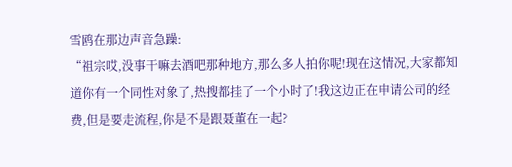雪鸥在那边声音急躁:
“祖宗哎,没事干嘛去酒吧那种地方,那么多人拍你呢!现在这情况,大家都知道你有一个同性对象了,热搜都挂了一个小时了!我这边正在申请公司的经费,但是要走流程,你是不是跟聂董在一起?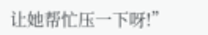让她帮忙压一下呀!”